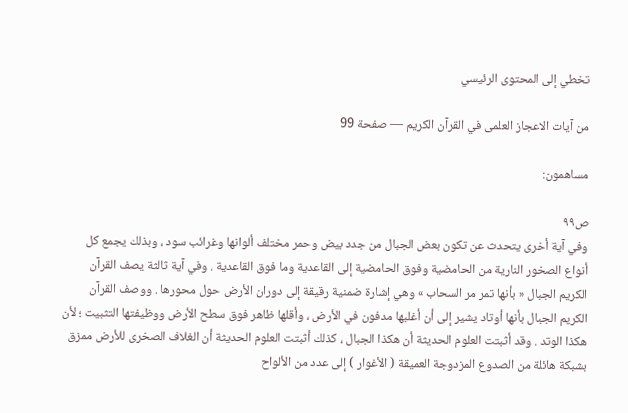تخطي إلى المحتوى الرئيسي

من آيات الاعجاز العلمى في القرآن الكريم — صفحة 99

مساهمون:

ص٩٩
وفي آية أخرى يتحدث عن تكون بعض الجبال من جدد بيض وحمر مختلف ألوانها وغرائب سود ، وبذلك يجمع كل أنواع الصخور النارية من الحامضية وفوق الحامضية إلى القاعدية وما فوق القاعدية . وفي آية ثالثة يصف القرآن الكريم الجبال « بأنها تمر مر السحاب » وهي إشارة ضمنية رقيقة إلى دوران الأرض حول محورها . ووصف القرآن الكريم الجبال بأنها أوتاد يشير إلى أن أغلبها مدفون في الأرض ، وأقلها ظاهر فوق سطح الأرض ووظيفتها التثبيت ؛ لأن هكذا الوتد . وقد أثبتت العلوم الحديثة أن هكذا الجبال ، كذلك أثبتت العلوم الحديثة أن الغلاف الصخرى للأرض ممزق بشبكة هائلة من الصدوع المزدوجة العميقة ( الأغوار ) إلى عدد من الألواح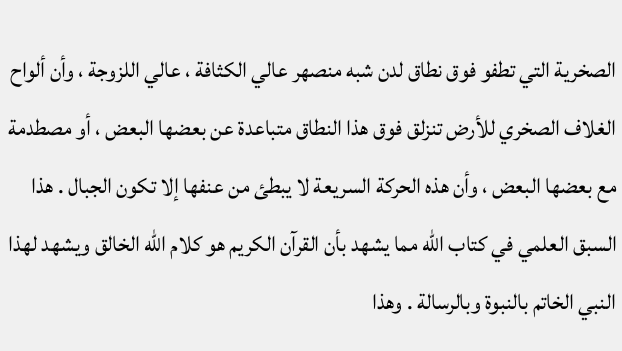الصخرية التي تطفو فوق نطاق لدن شبه منصهر عالي الكثافة ، عالي اللزوجة ، وأن ألواح الغلاف الصخري للأرض تنزلق فوق هذا النطاق متباعدة عن بعضها البعض ، أو مصطدمة مع بعضها البعض ، وأن هذه الحركة السريعة لا يبطئ من عنفها إلا تكون الجبال . هذا السبق العلمي في كتاب اللّه مما يشهد بأن القرآن الكريم هو كلام اللّه الخالق ويشهد لهذا النبي الخاتم بالنبوة وبالرسالة . وهذا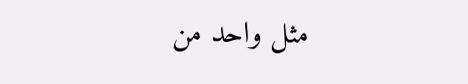مثل واحد من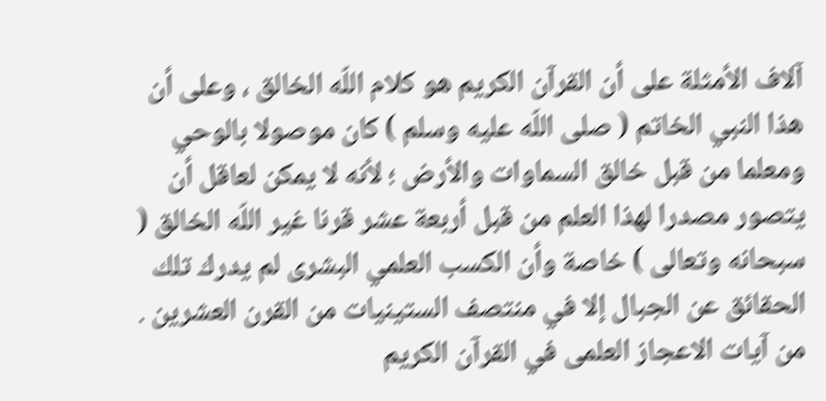آلاف الأمثلة على أن القرآن الكريم هو كلام اللّه الخالق ، وعلى أن هذا النبي الخاتم ( صلى اللّه عليه وسلم ) كان موصولا بالوحي ومعلما من قبل خالق السماوات والأرض ؛ لأنه لا يمكن لعاقل أن يتصور مصدرا لهذا العلم من قبل أربعة عشر قرنا غير اللّه الخالق ( سبحانه وتعالى ) خاصة وأن الكسب العلمي البشرى لم يدرك تلك الحقائق عن الجبال إلا في منتصف الستينيات من القرن العشرين .
من آيات الاعجاز العلمى في القرآن الكريم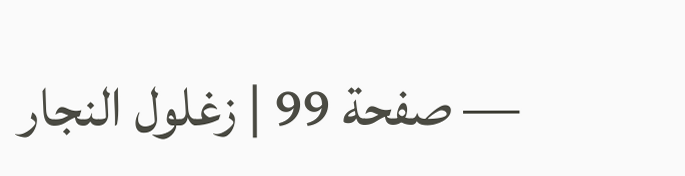— صفحة 99 | زغلول النجار